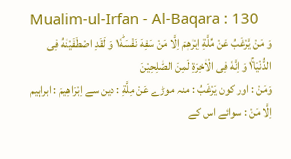Mualim-ul-Irfan - Al-Baqara : 130
وَ مَنْ یَّرْغَبُ عَنْ مِّلَّةِ اِبْرٰهٖمَ اِلَّا مَنْ سَفِهَ نَفْسَهٗ١ؕ وَ لَقَدِ اصْطَفَیْنٰهُ فِی الدُّنْیَا١ۚ وَ اِنَّهٗ فِی الْاٰخِرَةِ لَمِنَ الصّٰلِحِیْنَ
وَمَنْ : اور کون يَرْغَبُ : منہ موڑے عَنْ مِلَّةِ : دین سے اِبْرَاهِيمَ : ابراہیم اِلَّا مَنْ : سوائے اس کے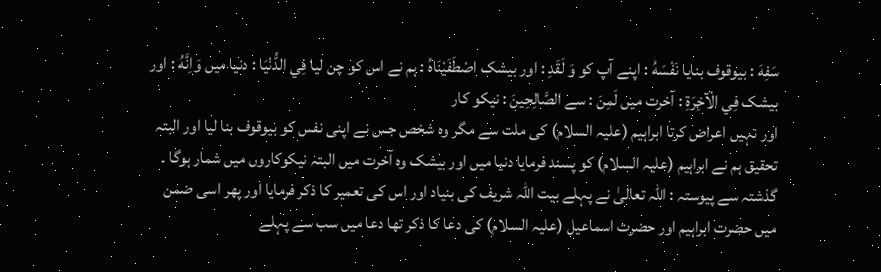سَفِهَ : بیوقوف بنایا نَفْسَهُ : اپنے آپ کو وَ لَقَدِ : اور بیشک اصْطَفَيْنَاهُ : ہم نے اس کو چن لیا فِي الدُّنْيَا : دنیا میں وَاِنَّهُ : اور بیشک فِي الْآخِرَةِ : آخرت میں لَمِنَ : سے الصَّالِحِينَ : نیکو کار
اور نہیں اعراض کرتا ابراہیم (علیہ السلام) کی ملت سے مگر وہ شخص جس نے اپنی نفس کو بیوقوف بنا لیا اور البتہ تحقیق ہم نے ابراہیم (علیہ السلام) کو پسند فرمایا دنیا میں اور بیشک وہ آخرت میں البتہ نیکوکاروں میں شمار ہوگا ۔
گذشتہ سے پیوستہ : اللہ تعالیٰ نے پہلے بیت اللہ شریف کی بنیاد اور اس کی تعمیر کا ذکر فرمایا اور پھر اسی ضمن میں حضرت ابراہیم اور حضرت اسماعیل (علیہ السلام) کی دعا کا ذکر تھا دعا میں سب سے پہلے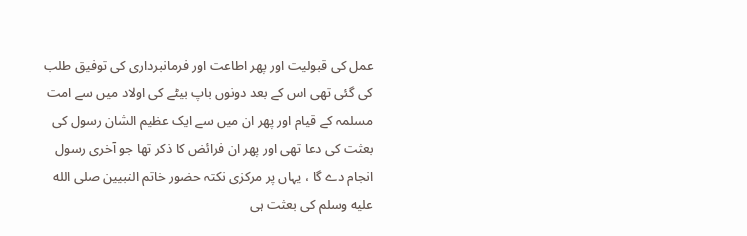عمل کی قبولیت اور پھر اطاعت اور فرمانبرداری کی توفیق طلب کی گئی تھی اس کے بعد دونوں باپ بیٹے کی اولاد میں سے امت مسلمہ کے قیام اور پھر ان میں سے ایک عظیم الشان رسول کی بعثت کی دعا تھی اور پھر ان فرائض کا ذکر تھا جو آخری رسول انجام دے گا ، یہاں پر مرکزی نکتہ حضور خاتم النبیین صلى الله عليه وسلم کی بعثت ہی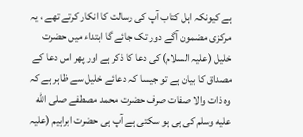ہے کیونکہ اہل کتاب آپ کی رسالت کا انکار کرتے تھے ، یہ مرکزی مضمون آگے دور تک جائے گا ابتداء میں حضرت خلیل (علیہ السلام) کی دعا کا ذکر ہے اور پھر اس دعا کے مصداق کا بیان ہے تو جیسا کہ دعائے خلیل سے ظاہر ہے کہ وہ ذات والا صفات صرف حضرت محمد مصطفے صلى الله عليه وسلم کی ہی ہو سکتی ہے آپ ہی حضرت ابراہیم (علیہ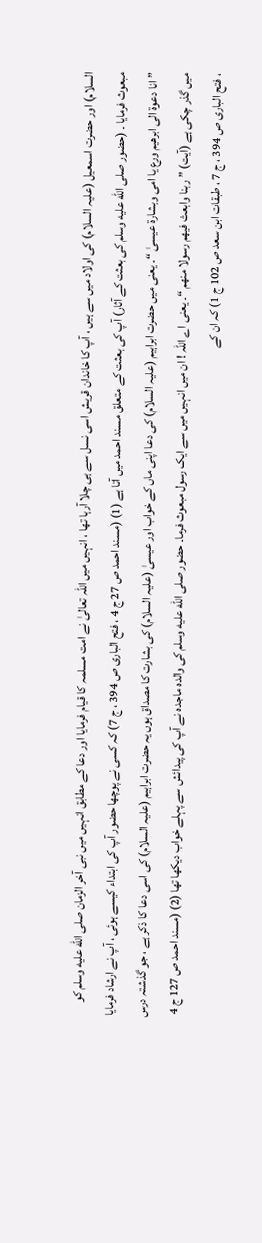السلام) اور حضرت اسمعیل (علیہ السلام) کی اولاد میں سے ہیں ، آپ کا خاندان قریش اسی نسل سے ہی چلا آرہا تھا ، انہیں میں اللہ تعالیٰ نے امت مسلمہ کا قیام فرمایا اور دعا کے مطابق انہیں میں نبی آخر الزمان صلى الله عليه وسلم کو مبعوث فرمایا ۔ (حضور صلى الله عليه وسلم کی بعثت کے آثار) آپ کی بعثت کے متعلق مسند احمد میں آتا ہے (1) (مسند احمد ص 27 ج 4 ، فتح الباری ص 394 ، ج 7) کہ کسی نے پوچھا حضور آپ کی ابتداء کیسے ہوئی ، آپ نے ارشاد فرمایا ” انا دعوۃ الی ابرھیم ورع یا امی وبشارۃ عیسیٰ “۔ یعنی میں حضرت ابراہیم (علیہ السلام) کی دعا اپنی ماں کے خواب اور عیسیٰ (علیہ السلام) کی بشارت کا مصداق ہوں یہ حضرت ابراہیم (علیہ السلام) کی اسی دعا کا ذکر ہے ، جو گذشتہ درس میں گذر چکی ہے (آیت) ” ربنا وابعث فیھم رسولا منھم “۔ یعنی اے اللہ ! ان میں انہیں میں سے ایک رسول مبعوث فرما۔ حضور صلى الله عليه وسلم کی والدہ ماجدہ نے آپ کی پیدائش سے پہلے خواب دیکھا تھا (2) (مسند احمد ص 127 ج 4 ، فتح الباری ص 394 ، ج 7 ، طبقات ابن سعد ص 102 ج 1) کہ ان کے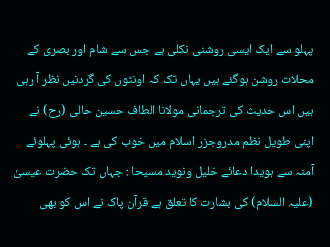پہلو سے ایک ایسی روشنی نکلی ہے جس سے شام اور بصری کے محلات روشن ہوگئے ہیں یہاں تک کہ اونٹوں کی گردنیں نظر آ رہی ہیں اس حدیث کی ترجمانی مولانا الطاف حسین حالی (رح) نے اپنی طویل نظم مدروجزر اسلام میں خوب کی ہے ۔ ہوئی پہلوئے آمنہ سے ہویدا دعائے خلیل ونوید مسیحا : جہاں تک حضرت عیسیٰ (علیہ السلام) کی بشارت کا تعلق ہے قرآن پاک نے اس کو بھی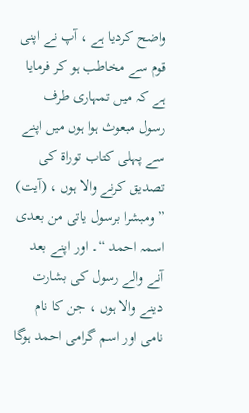واضح کردیا ہے ، آپ نے اپنی قوم سے مخاطب ہو کر فرمایا ہے کہ میں تمہاری طرف رسول مبعوث ہوا ہوں میں اپنے سے پہلی کتاب توراۃ کی تصدیق کرنے والا ہوں ، (آیت) ” ومبشرا برسول یاتی من بعدی اسمہ احمد “۔ اور اپنے بعد آنے والے رسول کی بشارت دینے والا ہوں ، جن کا نام نامی اور اسم گرامی احمد ہوگا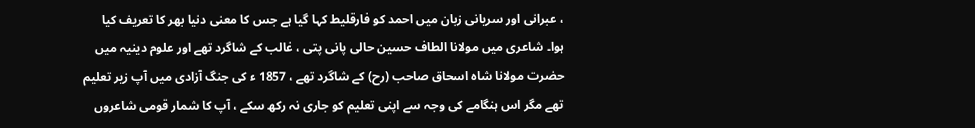، عبرانی اور سریانی زبان میں احمد کو فارقلیط کہا گیا ہے جس کا معنی دنیا بھر کا تعریف کیا ہوا۔ شاعری میں مولانا الطاف حسین حالی پانی پتی ، غالب کے شاگرد تھے اور علوم دینیہ میں حضرت مولانا شاہ اسحاق صاحب (رح) کے شاگرد تھے ، 1857 ء کی جنگ آزادی میں آپ زیر تعلیم تھے مگر اس ہنگامے کی وجہ سے اپنی تعلیم کو جاری نہ رکھ سکے ، آپ کا شمار قومی شاعروں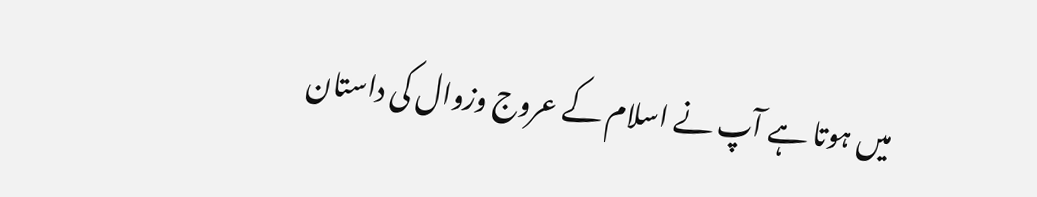میں ہوتا ہے آپ نے اسلام کے عروج وزوال کی داستان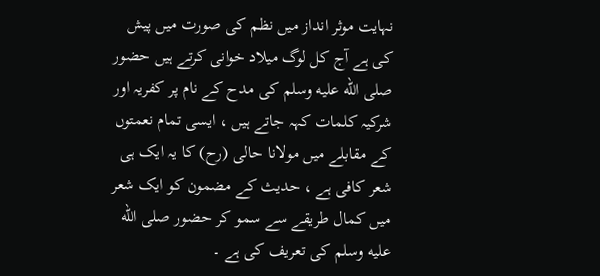نہایت موثر انداز میں نظم کی صورت میں پیش کی ہے آج کل لوگ میلاد خوانی کرتے ہیں حضور صلى الله عليه وسلم کی مدح کے نام پر کفریہ اور شرکیہ کلمات کہہ جاتے ہیں ، ایسی تمام نعمتوں کے مقابلے میں مولانا حالی (رح) کا یہ ایک ہی شعر کافی ہے ، حدیث کے مضمون کو ایک شعر میں کمال طریقے سے سمو کر حضور صلى الله عليه وسلم کی تعریف کی ہے ۔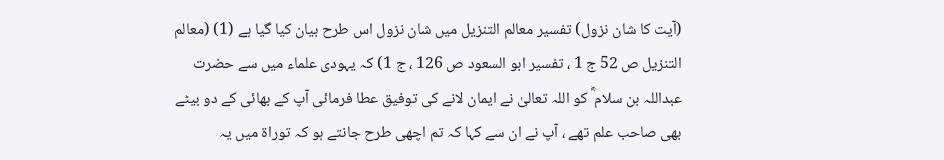(آیت کا شان نزول) تفسیر معالم التنزیل میں شان نزول اس طرح بیان کیا گیا ہے (1) (معالم التنزیل ص 52 ج 1 ، تفسیر ابو السعود ص 126 ، ج 1) کہ یہودی علماء میں سے حضرت عبداللہ بن سلام ؓ کو اللہ تعالیٰ نے ایمان لانے کی توفیق عطا فرمائی آپ کے بھائی کے دو بیٹے بھی صاحب علم تھے ، آپ نے ان سے کہا کہ تم اچھی طرح جانتے ہو کہ توراۃ میں یہ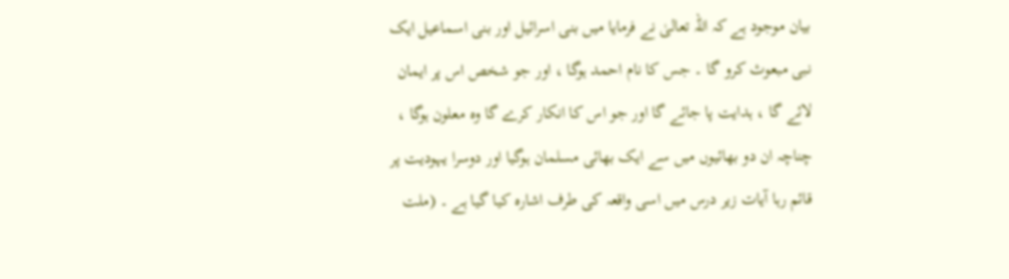بیان موجود ہے کہ اللہ تعالیٰ نے فرمایا میں بنی اسرائیل اور بنی اسماعیل ایک نبی مبعوث کرو گا ۔ جس کا نام احمد ہوگا ، اور جو شخص اس پر ایمان لائے گا ، ہدایت پا جائے گا اور جو اس کا انکار کرے گا وہ معلون ہوگا ، چناچہ ان دو بھائیوں میں سے ایک بھائی مسلمان ہوگیا اور دوسرا یہودیت پر قائم رہا آیات زیر درس میں اسی واقعہ کی طرف اشارہ کیا گیا ہے ۔ (ملت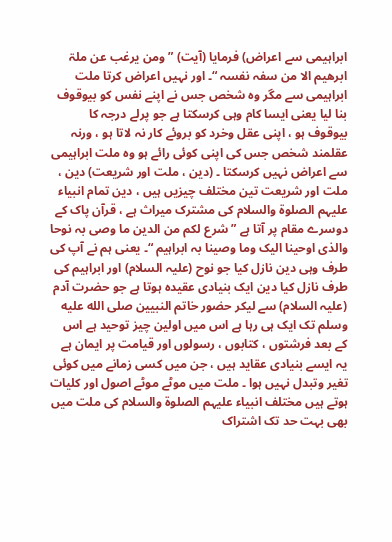ابراہیمی سے اعراض) فرمایا (آیت) ” ومن یرغب عن ملۃ ابرھیم الا من سفہ نفسہ “۔ اور نہیں اعراض کرتا ملت ابراہیمی سے مگر وہ شخص جس نے اپنے نفس کو بیوقوف بنا لیا یعنی ایسا کام وہی کرسکتا ہے جو پرلے درجہ کا بیوقوف ہو ، اپنی عقل وخرد کو بروئے کار نہ لاتا ہو ، ورنہ عقلمند شخص جس کی اپنی کوئی رائے ہو وہ ملت ابراہیمی سے اعراض نہیں کرسکتا ۔ (دین ، ملت اور شریعت) دین ، ملت اور شریعت تین مختلف چیزیں ہیں ، دین تمام انبیاء علیہم الصلوۃ والسلام کی مشترک میراث ہے ، قرآن پاک کے دوسرے مقام پر آتا ہے ” شرع لکم من الدین ما وصی بہ نوحا والذی اوحینا الیک وما وصینا بہ ابراہیم “۔ یعنی ہم نے آپ کی طرف وہی دین نازل کیا جو نوح (علیہ السلام) اور ابراہیم کی طرف نازل کیا دین ایک بنیادی عقیدہ ہوتا ہے جو حضرت آدم (علیہ السلام) سے لیکر حضور خاتم النبیین صلى الله عليه وسلم تک ایک ہی رہا ہے اس میں اولین چیز توحید ہے اس کے بعد فرشتوں ، کتابوں ، رسولوں اور قیامت پر ایمان ہے یہ ایسے بنیادی عقاید ہیں ، جن میں کسی زمانے میں کوئی تغیر وتبدل نہیں ہوا ۔ ملت میں موٹے موٹے اصول اور کلیات ہوتے ہیں مختلف انبیاء علیہم الصلوۃ والسلام کی ملت میں بھی بہت حد تک اشتراک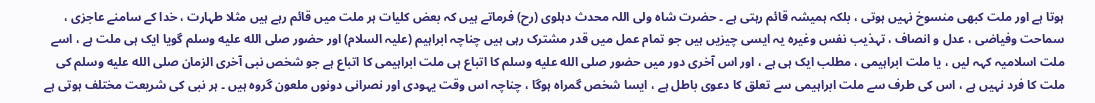ہوتا ہے اور ملت کبھی منسوخ نہیں ہوتی ، بلکہ ہمیشہ قائم رہتی ہے ۔ حضرت شاہ ولی اللہ محدث دہلوی (رح) فرماتے ہیں کہ بعض کلیات ہر ملت میں قائم رہے ہیں مثلا طہارت ، خدا کے سامنے عاجزی ، سماحت وفیاضی ، عدل و انصاف ، تہذیب نفس وغیرہ یہ ایسی چیزیں ہیں جو تمام عمل میں قدر مشترک رہی ہیں چناچہ ابراہیم (علیہ السلام) اور حضور صلى الله عليه وسلم گویا ایک ہی ملت ہے ، اسے ملت اسلامیہ کہہ لیں ، یا ملت ابراہیمی ، مطلب ایک ہی ہے ، اور اس آخری دور میں حضور صلى الله عليه وسلم کا اتباع ہی ملت ابراہیمی کا اتباع ہے جو شخص نبی آخری الزمان صلى الله عليه وسلم کی ملت کا فرد نہیں ہے ، اس کی طرف سے ملت ابراہیمی سے تعلق کا دعوی باطل ہے ، ایسا شخص گمراہ ہوگا ، چناچہ اس وقت یہودی اور نصرانی دونوں ملعون گروہ ہیں ۔ ہر نبی کی شریعت مختلف ہوتی ہے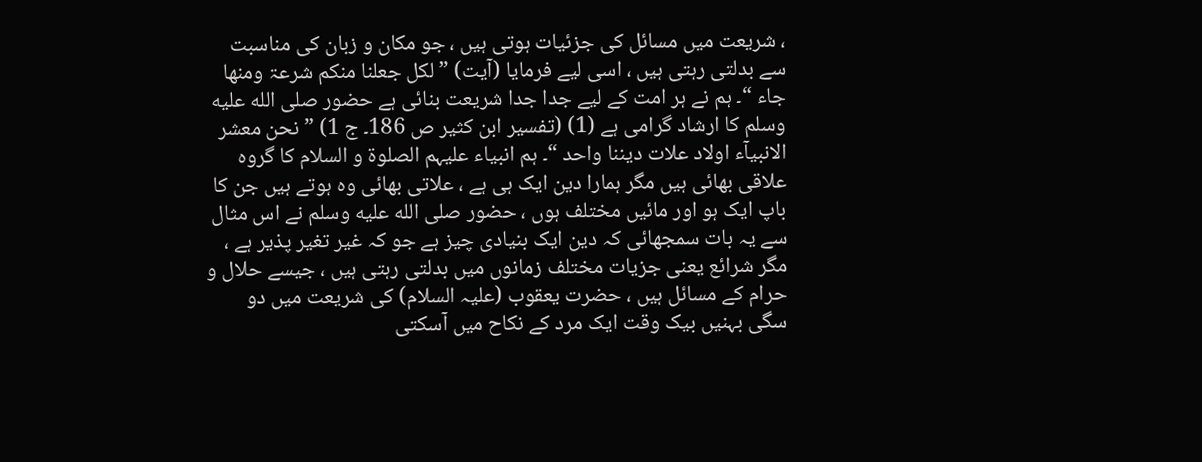، شریعت میں مسائل کی جزئیات ہوتی ہیں ، جو مکان و زبان کی مناسبت سے بدلتی رہتی ہیں ، اسی لیے فرمایا (آیت) ” لکل جعلنا منکم شرعۃ ومنھا جاء “۔ ہم نے ہر امت کے لیے جدا جدا شریعت بنائی ہے حضور صلى الله عليه وسلم کا ارشاد گرامی ہے (1) (تفسیر ابن کثیر ص 186۔ ج 1) ” نحن معشر الانبیآء اولاد علات دیننا واحد “۔ ہم انبیاء علیہم الصلوۃ و السلام کا گروہ علاقی بھائی ہیں مگر ہمارا دین ایک ہی ہے ، علاتی بھائی وہ ہوتے ہیں جن کا باپ ایک ہو اور مائیں مختلف ہوں ، حضور صلى الله عليه وسلم نے اس مثال سے یہ بات سمجھائی کہ دین ایک بنیادی چیز ہے جو کہ غیر تغیر پذیر ہے ، مگر شرائع یعنی جزیات مختلف زمانوں میں بدلتی رہتی ہیں ، جیسے حلال و حرام کے مسائل ہیں ، حضرت یعقوب (علیہ السلام) کی شریعت میں دو سگی بہنیں بیک وقت ایک مرد کے نکاح میں آسکتی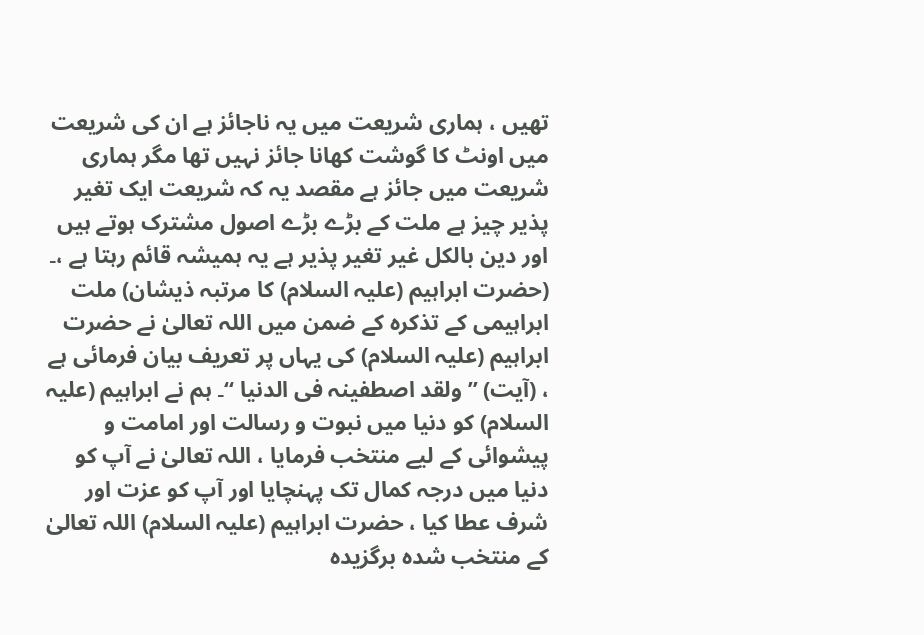تھیں ، ہماری شریعت میں یہ ناجائز ہے ان کی شریعت میں اونٹ کا گوشت کھانا جائز نہیں تھا مگر ہماری شریعت میں جائز ہے مقصد یہ کہ شریعت ایک تغیر پذیر چیز ہے ملت کے بڑے بڑے اصول مشترک ہوتے ہیں اور دین بالکل غیر تغیر پذیر ہے یہ ہمیشہ قائم رہتا ہے ،۔ (حضرت ابراہیم (علیہ السلام) کا مرتبہ ذیشان) ملت ابراہیمی کے تذکرہ کے ضمن میں اللہ تعالیٰ نے حضرت ابراہیم (علیہ السلام) کی یہاں پر تعریف بیان فرمائی ہے ، (آیت) ” ولقد اصطفینہ فی الدنیا “۔ ہم نے ابراہیم (علیہ السلام) کو دنیا میں نبوت و رسالت اور امامت و پیشوائی کے لیے منتخب فرمایا ، اللہ تعالیٰ نے آپ کو دنیا میں درجہ کمال تک پہنچایا اور آپ کو عزت اور شرف عطا کیا ، حضرت ابراہیم (علیہ السلام) اللہ تعالیٰ کے منتخب شدہ برگزیدہ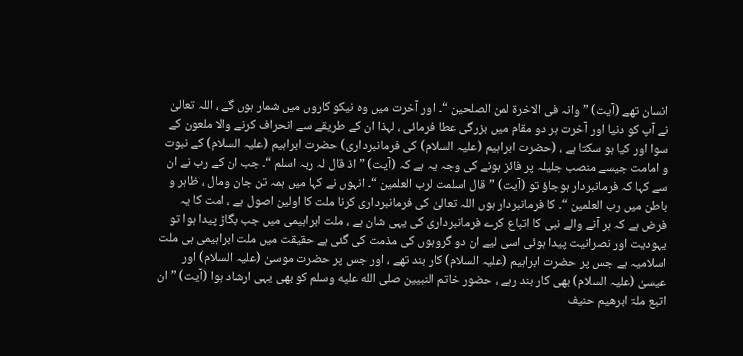انسان تھے (آیت) ” وانہ فی الاخرۃ لمن الصلحین “۔ اور آخرت میں وہ نیکو کاروں میں شمار ہوں گے ، اللہ تعالیٰ نے آپ کو دنیا اور آخرت ہر دو مقام میں بزرگی عطا فرمائی ، لہذا ان کے طریقے سے انحراف کرنے والا ملعون کے سوا اور کیا ہو سکتا ہے ، (حضرت ابراہیم (علیہ السلام) کی فرمانبرداری) حضرت ابراہیم (علیہ السلام) کے نبوت و امامت جیسے منصب جلیلہ پر فائز ہونے کی وجہ یہ ہے کہ (آیت) ” اذ قال لہ ربہ اسلم “۔ جب ان کے رب نے ان سے کہا کہ فرمانبردار ہوجاؤ تو (آیت) ” قال اسلمت لرب العلمین “۔ انہوں نے کہا میں ہمہ تن جان ومال ، ظاہر و باطن میں رب العلمین “۔ کا فرمانبردار ہوں اللہ تعالیٰ کی فرمانبرداری کرنا ملت کا اولین اصول ہے ، امت کا یہ فرض ہے کہ ہر آنے والے نبی کا اتباع کرے فرمانبرداری کی یہی شان ہے ، ملت ابراہیمی میں جب بگاڑ پیدا ہوا تو یہودیت اور نصرانیت پیدا ہوئی اسی لیے ان دو گروہوں کی مذمت کی گئی ہے حقیقت میں ملت ابراہیمی ہی ملت اسلامیہ ہے جس پر حضرت ابراہیم (علیہ السلام) کار بند تھے ، اور جس پر حضرت موسیٰ (علیہ السلام) اور عیسیٰ (علیہ السلام) بھی کار بند رہے ، حضور خاتم النبیین صلى الله عليه وسلم کو بھی یہی ارشاد ہوا (آیت) ” ان اتبع ملۃ ابرھیم حنیف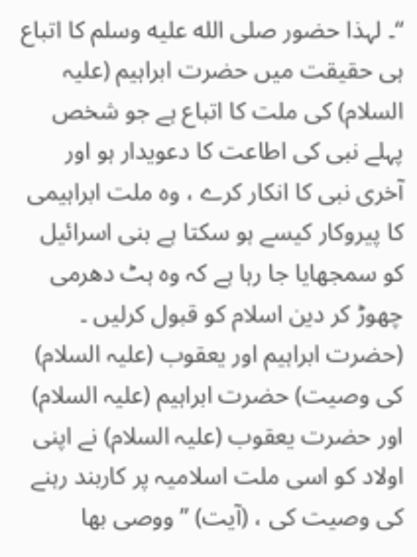“۔ لہذا حضور صلى الله عليه وسلم کا اتباع ہی حقیقت میں حضرت ابراہیم (علیہ السلام) کی ملت کا اتباع ہے جو شخص پہلے نبی کی اطاعت کا دعویدار ہو اور آخری نبی کا انکار کرے ، وہ ملت ابراہیمی کا پیروکار کیسے ہو سکتا ہے بنی اسرائیل کو سمجھایا جا رہا ہے کہ وہ ہٹ دھرمی چھوڑ کر دین اسلام کو قبول کرلیں ۔ (حضرت ابراہیم اور یعقوب (علیہ السلام) کی وصیت) حضرت ابراہیم (علیہ السلام) اور حضرت یعقوب (علیہ السلام) نے اپنی اولاد کو اسی ملت اسلامیہ پر کاربند رہنے کی وصیت کی ، (آیت) ” ووصی بھا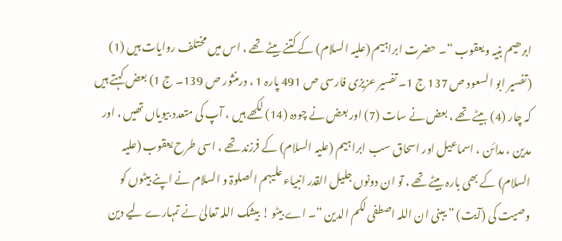ابرھیم بنیہ ویعقوب “۔ حضرت ابراہیم (علیہ السلام) کے کتنے بیٹے تھے ، اس میں مختلف روایات ہیں (1) (تفسیر ابو السعود ص 137 ج 1۔ تفسیر عزیزی فارسی ص 491 پارہ 1 ، درمنثور ص 139۔ ج 1) بعض کہتے ہیں کہ چار (4) بیٹے تھے ، بعض نے سات (7) اور بعض نے چودہ (14) لکھے ہیں ، آپ کی متعدد بیویاں تھیں ، اور مدین ، مدائن ، اسماعیل اور اسحاق سب ابراہیم (علیہ السلام) کے فرزند تھے ، اسی طرح یعقوب (علیہ السلام) کے بھی بارہ بیٹے تھے ، تو ان دونوں جلیل القدر انبیاء علیہم الصلوۃ و السلام نے اپنے بیٹوں کو وصیت کی (آیت) ” یبنی ان اللہ اصطفی لکم الدین “۔ اے بیٹو ! بیشک اللہ تعالیٰ نے تمہارے لیے دین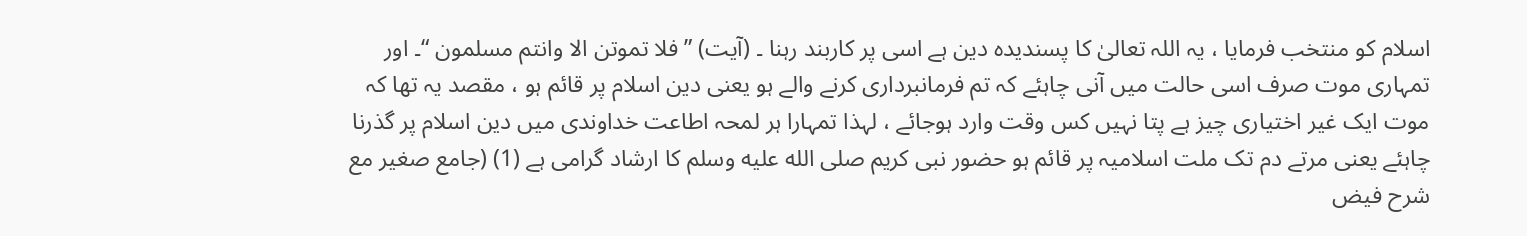اسلام کو منتخب فرمایا ، یہ اللہ تعالیٰ کا پسندیدہ دین ہے اسی پر کاربند رہنا ۔ (آیت) ” فلا تموتن الا وانتم مسلمون “۔ اور تمہاری موت صرف اسی حالت میں آنی چاہئے کہ تم فرمانبرداری کرنے والے ہو یعنی دین اسلام پر قائم ہو ، مقصد یہ تھا کہ موت ایک غیر اختیاری چیز ہے پتا نہیں کس وقت وارد ہوجائے ، لہذا تمہارا ہر لمحہ اطاعت خداوندی میں دین اسلام پر گذرنا چاہئے یعنی مرتے دم تک ملت اسلامیہ پر قائم ہو حضور نبی کریم صلى الله عليه وسلم کا ارشاد گرامی ہے (1) (جامع صغیر مع شرح فیض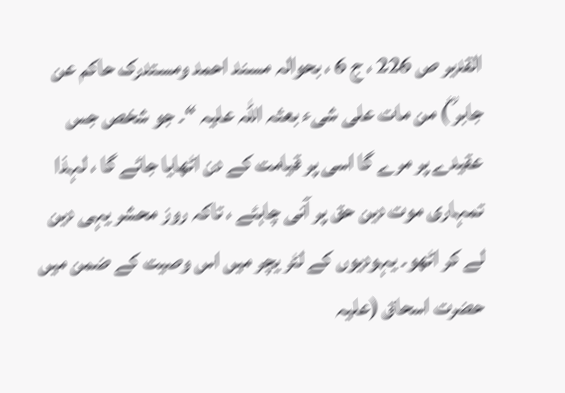القدیر ص 226 ، ج 6 ، بحوالہ مسند احمد ومستدرک حاکم عن جابر ؓ) من مات علی شیء بعثہ اللہ علیہ “۔ جو شخص جس عقیدے پر مرے گا اسی پر قیامت کے دن اٹھایا جائے گا ، لہذا تمہاری موت دین حق پر آنی چاہئے ، تاکہ روز محشر یہی دین لے کر اٹھو۔ یہودیوں کے لٹر یچر میں اس وصیت کے ضمن میں حضرت اسحاق (علیہ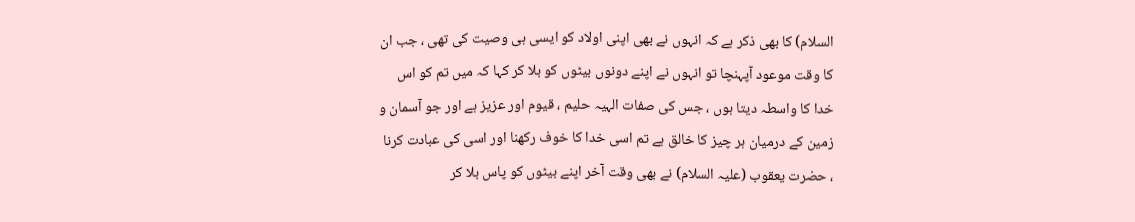السلام) کا بھی ذکر ہے کہ انہوں نے بھی اپنی اولاد کو ایسی ہی وصیت کی تھی ، جب ان کا وقت موعود آپہنچا تو انہوں نے اپنے دونوں بیٹوں کو بلا کر کہا کہ میں تم کو اس خدا کا واسطہ دیتا ہوں ، جس کی صفات الہیہ حلیم ، قیوم اور عزیز ہے اور جو آسمان و زمین کے درمیان ہر چیز کا خالق ہے تم اسی خدا کا خوف رکھنا اور اسی کی عبادت کرنا ، حضرت یعقوب (علیہ السلام) نے بھی وقت آخر اپنے بیٹوں کو پاس بلا کر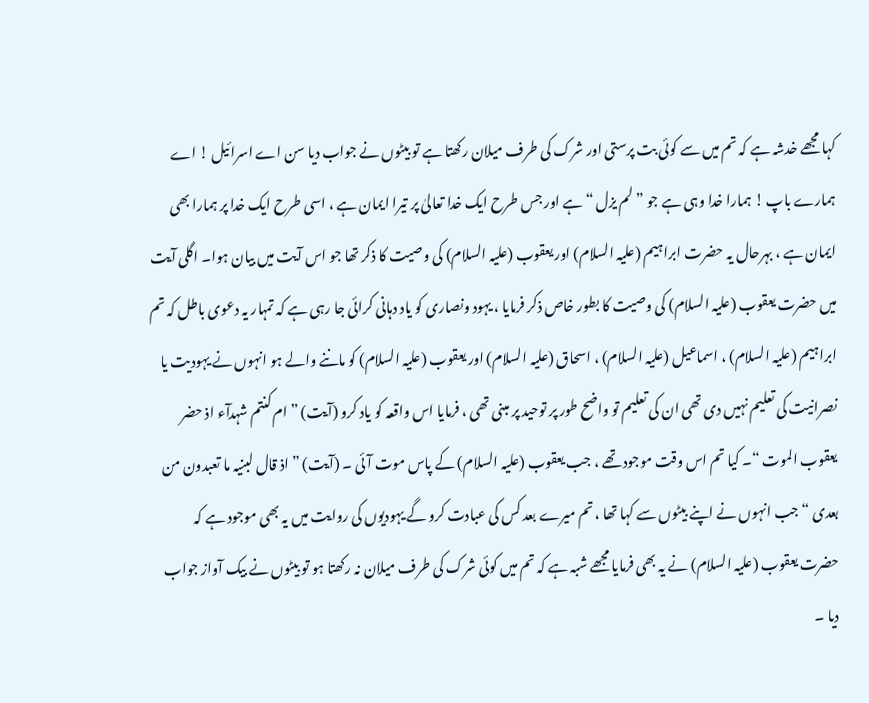کہا مجھے خدشہ ہے کہ تم میں سے کوئی بت پرستی اور شرک کی طرف میلان رکھتا ہے تو بیٹوں نے جواب دیا سن اے اسرائیل ! اے ہمارے باپ ! ہمارا خدا وہی ہے جو ” لم یزل “ ہے اور جس طرح ایک خدا تعالیٰ پر تیرا ایمان ہے ، اسی طرح ایک خدا پر ہمارا بھی ایمان ہے ، بہرحال یہ حضرت ابراہیم (علیہ السلام) اور یعقوب (علیہ السلام) کی وصیت کا ذکر تھا جو اس آیت میں بیان ہوا۔ اگلی آیت میں حضرت یعقوب (علیہ السلام) کی وصیت کا بطور خاص ذکر فرمایا ، یہود ونصاری کو یاد دہانی کرائی جا رہی ہے کہ تمہار یہ دعوی باطل کہ تم ابراہیم (علیہ السلام) ، اسماعیل (علیہ السلام) ، اسحاق (علیہ السلام) اور یعقوب (علیہ السلام) کو ماننے والے ہو انہوں نے یہودیت یا نصرانیت کی تعلیم نہیں دی تھی ان کی تعلیم تو واضح طور پر توحید پر مبنی تھی ، فرمایا اس واقعہ کو یاد کرو (آیت) ” ام کنتم شہدآء اذ حضر یعقوب الموت “۔ کیا تم اس وقت موجود تھے ، جب یعقوب (علیہ السلام) کے پاس موت آئی ۔ (آیت) ” اذ قال لبنیہ ما تعبدون من بعدی “ جب انہوں نے اپنے بیٹوں سے کہا تھا ، تم میرے بعد کس کی عبادت کرو گے یہودیوں کی روایت میں یہ بھی موجود ہے کہ حضرت یعقوب (علیہ السلام) نے یہ بھی فرمایا مجھے شبہ ہے کہ تم میں کوئی شرک کی طرف میلان نہ رکھتا ہو تو بیٹوں نے بیک آواز جواب دیا ۔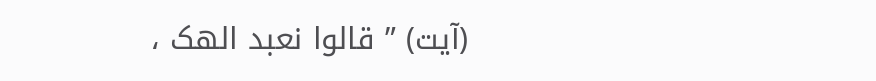(آیت) ” قالوا نعبد الھک ،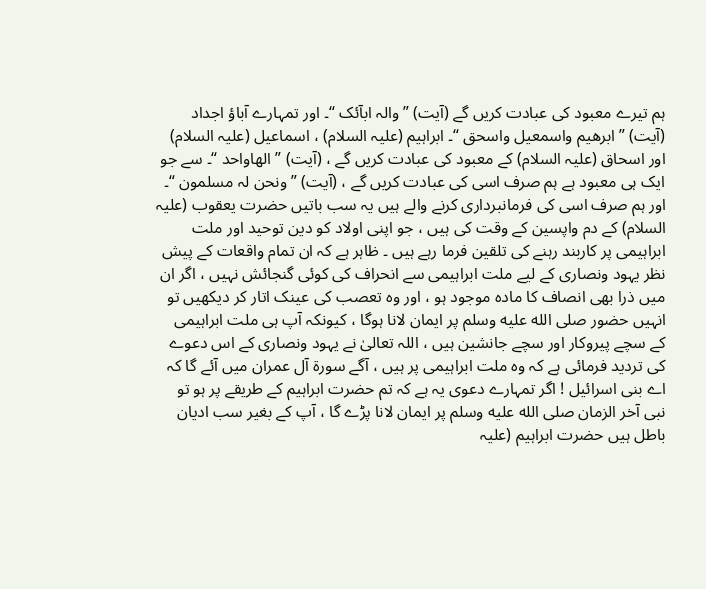ہم تیرے معبود کی عبادت کریں گے (آیت) ” والہ ابآئک “۔ اور تمہارے آباؤ اجداد (آیت) ” ابرھیم واسمعیل واسحق “۔ ابراہیم (علیہ السلام) ، اسماعیل (علیہ السلام) اور اسحاق (علیہ السلام) کے معبود کی عبادت کریں گے ، (آیت) ” الھاواحد “۔ سے جو ایک ہی معبود ہے ہم صرف اسی کی عبادت کریں گے ، (آیت) ” ونحن لہ مسلمون “۔ اور ہم صرف اسی کی فرمانبرداری کرنے والے ہیں یہ سب باتیں حضرت یعقوب (علیہ السلام) کے دم واپسین کے وقت کی ہیں ، جو اپنی اولاد کو دین توحید اور ملت ابراہیمی پر کاربند رہنے کی تلقین فرما رہے ہیں ۔ ظاہر ہے کہ ان تمام واقعات کے پیش نظر یہود ونصاری کے لیے ملت ابراہیمی سے انحراف کی کوئی گنجائش نہیں ، اگر ان میں ذرا بھی انصاف کا مادہ موجود ہو ، اور وہ تعصب کی عینک اتار کر دیکھیں تو انہیں حضور صلى الله عليه وسلم پر ایمان لانا ہوگا ، کیونکہ آپ ہی ملت ابراہیمی کے سچے پیروکار اور سچے جانشین ہیں ، اللہ تعالیٰ نے یہود ونصاری کے اس دعوے کی تردید فرمائی ہے کہ وہ ملت ابراہیمی پر ہیں ، آگے سورة آل عمران میں آئے گا کہ اے بنی اسرائیل ! اگر تمہارے دعوی یہ ہے کہ تم حضرت ابراہیم کے طریقے پر ہو تو نبی آخر الزمان صلى الله عليه وسلم پر ایمان لانا پڑے گا ، آپ کے بغیر سب ادیان باطل ہیں حضرت ابراہیم (علیہ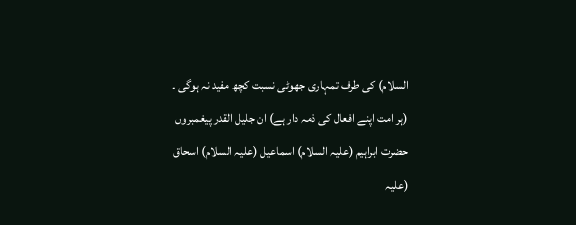السلام) کی طرف تمہاری جھوٹی نسبت کچھ مفید نہ ہوگی ۔ (ہر امت اپنے افعال کی ذمہ دار ہے) ان جلیل القدر پیغمبروں حضرت ابراہیم (علیہ السلام) اسماعیل (علیہ السلام) اسحاق (علیہ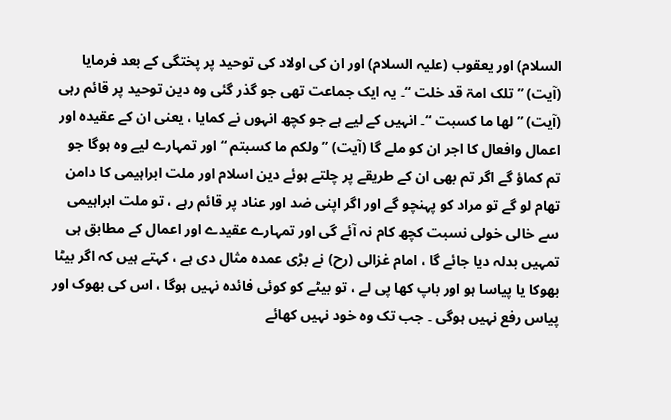السلام) اور یعقوب (علیہ السلام) اور ان کی اولاد کی توحید پر پختگی کے بعد فرمایا (آیت) ” تلک امۃ قد خلت “۔ یہ ایک جماعت تھی جو گذر گئی وہ دین توحید پر قائم رہی (آیت) ” لھا ما کسبت “۔ انہیں کے لیے ہے جو کچھ انہوں نے کمایا ، یعنی ان کے عقیدہ اور اعمال وافعال کا اجر ان کو ملے گا (آیت) ” ولکم ما کسبتم “ اور تمہارے لیے وہ ہوگا جو تم کماؤ گے اگر تم بھی ان کے طریقے پر چلتے ہوئے دین اسلام اور ملت ابراہیمی کا دامن تھام لو گے تو مراد کو پہنچو گے اور اگر اپنی ضد اور عناد پر قائم رہے ، تو ملت ابراہیمی سے خالی خولی نسبت کچھ کام نہ آئے گی اور تمہارے عقیدے اور اعمال کے مطابق ہی تمہیں بدلہ دیا جائے گا ، امام غزالی (رح) نے بڑی عمدہ مثال دی ہے ، کہتے ہیں کہ اگر بیٹا بھوکا یا پیاسا ہو اور باپ کھا پی لے ، تو بیٹے کو کوئی فائدہ نہیں ہوگا ، اس کی بھوک اور پیاس رفع نہیں ہوگی ۔ جب تک وہ خود نہیں کھائے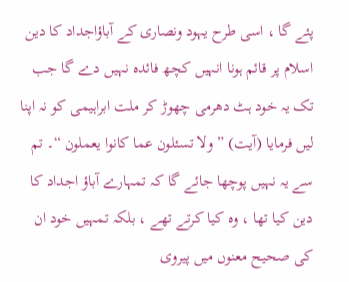پئے گا ، اسی طرح یہود ونصاری کے آباؤاجداد کا دین اسلام پر قائم ہونا انہیں کچھ فائدہ نہیں دے گا جب تک یہ خود ہٹ دھرمی چھوڑ کر ملت ابراہیمی کو نہ اپنا لیں فرمایا (آیت) ” ولا تسئلون عما کانوا یعملون “۔ تم سے یہ نہیں پوچھا جائے گا کہ تمہارے آباؤ اجداد کا دین کیا تھا ، وہ کیا کرتے تھے ، بلکہ تمہیں خود ان کی صحیح معنوں میں پیروی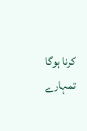کرنا ہوگا تمہارے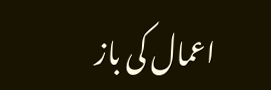اعمال کی باز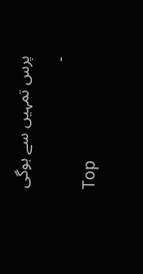پرس تمہیں سے ہوگی ۔
Top